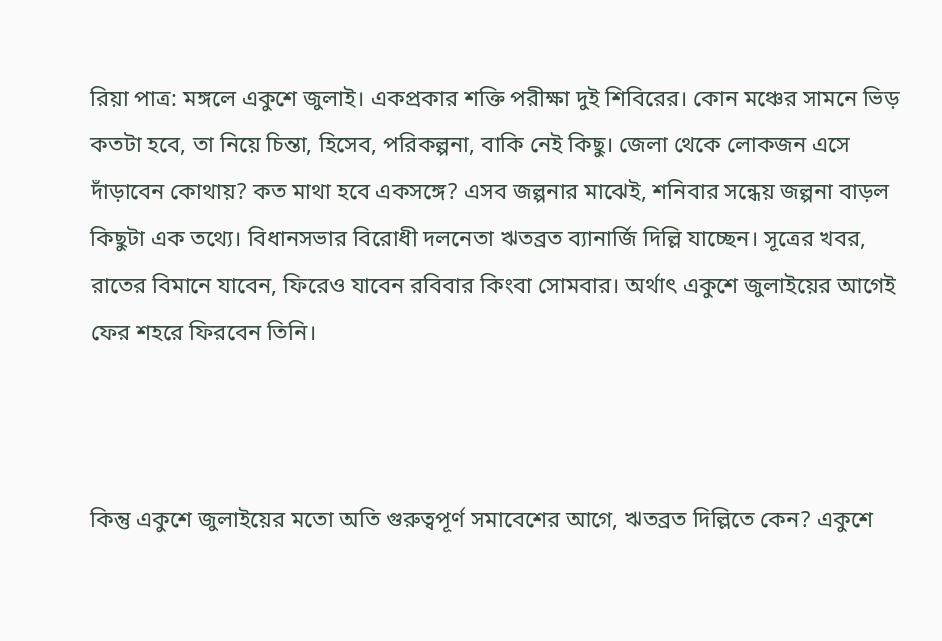রিয়া পাত্র: মঙ্গলে একুশে জুলাই। একপ্রকার শক্তি পরীক্ষা দুই শিবিরের। কোন মঞ্চের সামনে ভিড় কতটা হবে, তা নিয়ে চিন্তা, হিসেব, পরিকল্পনা, বাকি নেই কিছু। জেলা থেকে লোকজন এসে দাঁড়াবেন কোথায়? কত মাথা হবে একসঙ্গে? এসব জল্পনার মাঝেই, শনিবার সন্ধেয় জল্পনা বাড়ল কিছুটা এক তথ্যে। বিধানসভার বিরোধী দলনেতা ঋতব্রত ব্যানার্জি দিল্লি যাচ্ছেন। সূত্রের খবর, রাতের বিমানে যাবেন, ফিরেও যাবেন রবিবার কিংবা সোমবার। অর্থাৎ একুশে জুলাইয়ের আগেই ফের শহরে ফিরবেন তিনি।



কিন্তু একুশে জুলাইয়ের মতো অতি গুরুত্বপূর্ণ সমাবেশের আগে, ঋতব্রত দিল্লিতে কেন? একুশে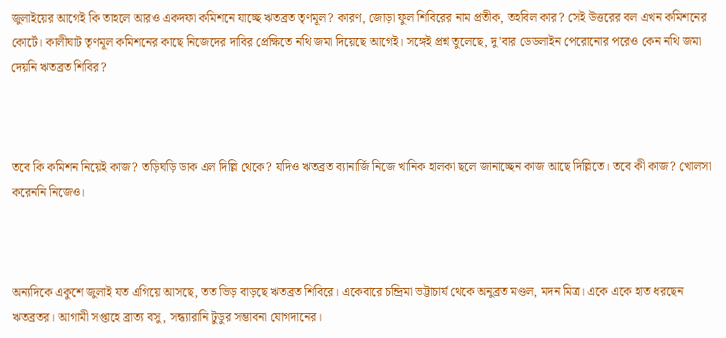জুলাইয়ের আগেই কি তাহলে আরও একদফা কমিশনে যাচ্ছে ঋতব্রত তৃণমূল? কারণ, জোড়া ফুল শিবিরের নাম প্রতীক, তহবিল কার? সেই উত্তরের বল এখন কমিশনের কোর্টে। কালীঘাট তৃণমূল কমিশনের কাছে নিজেদের দাবির প্রেক্ষিতে নথি জমা দিয়েছে আগেই। সঙ্গেই প্রশ্ন তুলেছে, দু'বার ডেডলাইন পেরোনোর পরেও কেন নথি জমা দেয়নি ঋতব্রত শিবির?



তবে কি কমিশন নিয়েই কাজ? তড়িঘড়ি ডাক এল দিল্লি থেকে? যদিও ঋতব্রত ব্যানার্জি নিজে খানিক হালকা ছলে জানাচ্ছেন কাজ আছে দিল্লিতে। তবে কী কাজ? খোলসা করেননি নিজেও।



অন্যদিকে একুশে জুলাই যত এগিয়ে আসছে, তত ভিড় বাড়ছে ঋতব্রত শিবিরে। একেবারে চন্দ্রিমা ভট্টাচার্য থেকে অনুব্রত মণ্ডল, মদন মিত্র। একে একে হাত ধরছেন ঋতব্রতর। আগামী সপ্তাহে ব্রাত্য বসু, সন্ধ্যারানি টুডুর সম্ভাবনা যোগদানের।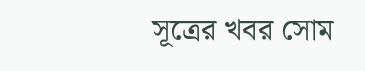সূত্রের খবর সোম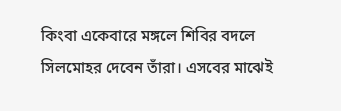কিংবা একেবারে মঙ্গলে শিবির বদলে সিলমোহর দেবেন তাঁরা। এসবের মাঝেই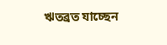ঋতব্রত যাচ্ছেন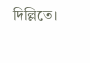দিল্লিতে।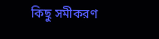কিছু সমীকরণ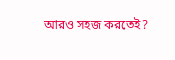আরও সহজ করতেই?